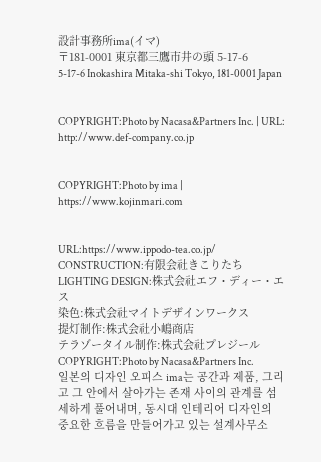設計事務所ima(イマ)
〒181-0001 東京都三鷹市井の頭 5-17-6
5-17-6 Inokashira Mitaka-shi Tokyo, 181-0001 Japan


COPYRIGHT:Photo by Nacasa&Partners Inc. | URL: http://www.def-company.co.jp


COPYRIGHT:Photo by ima | https://www.kojinmari.com


URL:https://www.ippodo-tea.co.jp/
CONSTRUCTION:有限会社きこりたち
LIGHTING DESIGN:株式会社エフ・ディー・エス
染色:株式会社マイトデザインワークス
提灯制作:株式会社小嶋商店
テラゾータイル制作:株式会社プレジール
COPYRIGHT:Photo by Nacasa&Partners Inc.
일본의 디자인 오피스 ima는 공간과 제품, 그리고 그 안에서 살아가는 존재 사이의 관계를 섬세하게 풀어내며, 동시대 인테리어 디자인의 중요한 흐름을 만들어가고 있는 설계사무소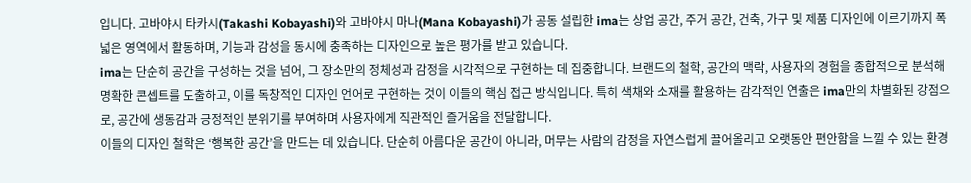입니다. 고바야시 타카시(Takashi Kobayashi)와 고바야시 마나(Mana Kobayashi)가 공동 설립한 ima는 상업 공간, 주거 공간, 건축, 가구 및 제품 디자인에 이르기까지 폭넓은 영역에서 활동하며, 기능과 감성을 동시에 충족하는 디자인으로 높은 평가를 받고 있습니다.
ima는 단순히 공간을 구성하는 것을 넘어, 그 장소만의 정체성과 감정을 시각적으로 구현하는 데 집중합니다. 브랜드의 철학, 공간의 맥락, 사용자의 경험을 종합적으로 분석해 명확한 콘셉트를 도출하고, 이를 독창적인 디자인 언어로 구현하는 것이 이들의 핵심 접근 방식입니다. 특히 색채와 소재를 활용하는 감각적인 연출은 ima만의 차별화된 강점으로, 공간에 생동감과 긍정적인 분위기를 부여하며 사용자에게 직관적인 즐거움을 전달합니다.
이들의 디자인 철학은 ‘행복한 공간’을 만드는 데 있습니다. 단순히 아름다운 공간이 아니라, 머무는 사람의 감정을 자연스럽게 끌어올리고 오랫동안 편안함을 느낄 수 있는 환경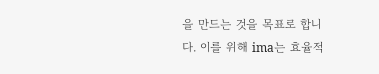을 만드는 것을 목표로 합니다. 이를 위해 ima는 효율적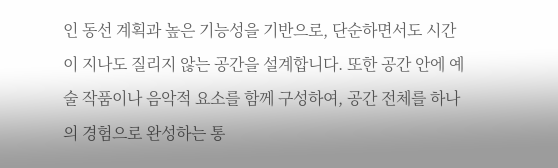인 동선 계획과 높은 기능성을 기반으로, 단순하면서도 시간이 지나도 질리지 않는 공간을 설계합니다. 또한 공간 안에 예술 작품이나 음악적 요소를 함께 구성하여, 공간 전체를 하나의 경험으로 완성하는 통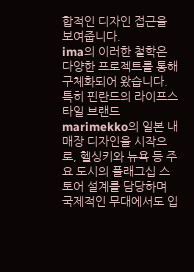합적인 디자인 접근을 보여줍니다.
ima의 이러한 철학은 다양한 프로젝트를 통해 구체화되어 왔습니다. 특히 핀란드의 라이프스타일 브랜드 marimekko의 일본 내 매장 디자인을 시작으로, 헬싱키와 뉴욕 등 주요 도시의 플래그십 스토어 설계를 담당하며 국제적인 무대에서도 입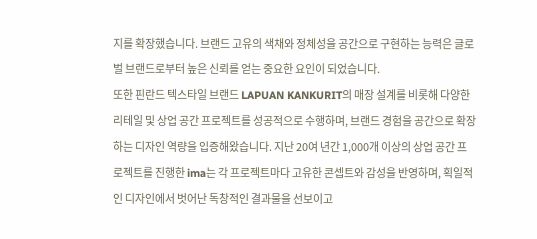지를 확장했습니다. 브랜드 고유의 색채와 정체성을 공간으로 구현하는 능력은 글로벌 브랜드로부터 높은 신뢰를 얻는 중요한 요인이 되었습니다.
또한 핀란드 텍스타일 브랜드 LAPUAN KANKURIT의 매장 설계를 비롯해 다양한 리테일 및 상업 공간 프로젝트를 성공적으로 수행하며, 브랜드 경험을 공간으로 확장하는 디자인 역량을 입증해왔습니다. 지난 20여 년간 1,000개 이상의 상업 공간 프로젝트를 진행한 ima는 각 프로젝트마다 고유한 콘셉트와 감성을 반영하며, 획일적인 디자인에서 벗어난 독창적인 결과물을 선보이고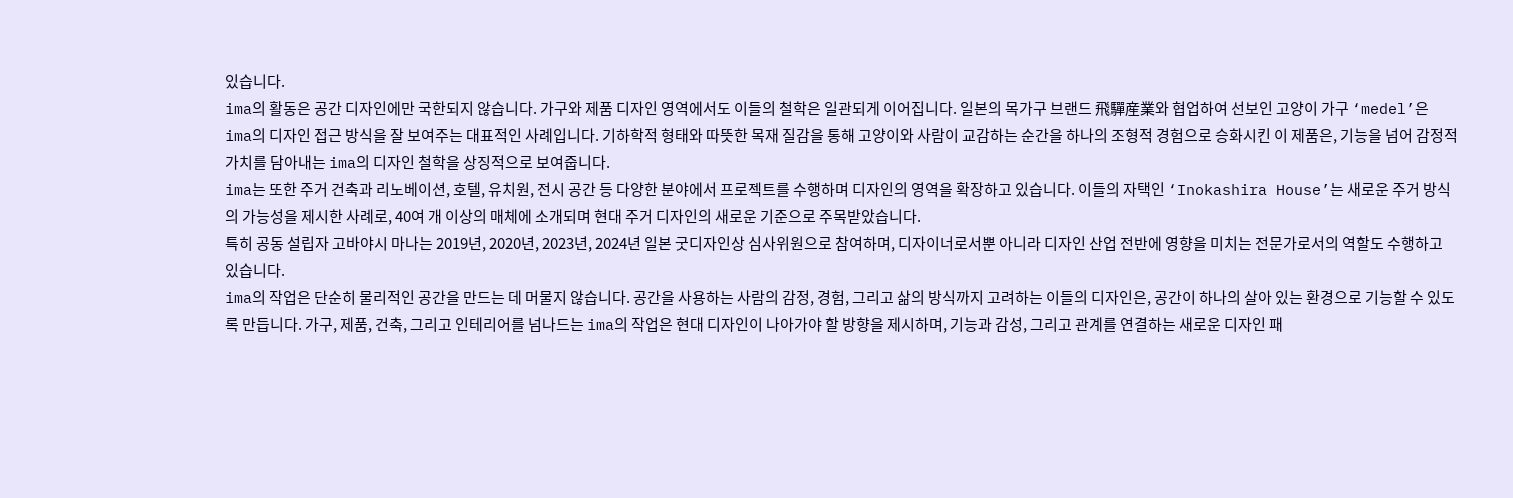있습니다.
ima의 활동은 공간 디자인에만 국한되지 않습니다. 가구와 제품 디자인 영역에서도 이들의 철학은 일관되게 이어집니다. 일본의 목가구 브랜드 飛驒産業와 협업하여 선보인 고양이 가구 ‘medel’은 ima의 디자인 접근 방식을 잘 보여주는 대표적인 사례입니다. 기하학적 형태와 따뜻한 목재 질감을 통해 고양이와 사람이 교감하는 순간을 하나의 조형적 경험으로 승화시킨 이 제품은, 기능을 넘어 감정적 가치를 담아내는 ima의 디자인 철학을 상징적으로 보여줍니다.
ima는 또한 주거 건축과 리노베이션, 호텔, 유치원, 전시 공간 등 다양한 분야에서 프로젝트를 수행하며 디자인의 영역을 확장하고 있습니다. 이들의 자택인 ‘Inokashira House’는 새로운 주거 방식의 가능성을 제시한 사례로, 40여 개 이상의 매체에 소개되며 현대 주거 디자인의 새로운 기준으로 주목받았습니다.
특히 공동 설립자 고바야시 마나는 2019년, 2020년, 2023년, 2024년 일본 굿디자인상 심사위원으로 참여하며, 디자이너로서뿐 아니라 디자인 산업 전반에 영향을 미치는 전문가로서의 역할도 수행하고 있습니다.
ima의 작업은 단순히 물리적인 공간을 만드는 데 머물지 않습니다. 공간을 사용하는 사람의 감정, 경험, 그리고 삶의 방식까지 고려하는 이들의 디자인은, 공간이 하나의 살아 있는 환경으로 기능할 수 있도록 만듭니다. 가구, 제품, 건축, 그리고 인테리어를 넘나드는 ima의 작업은 현대 디자인이 나아가야 할 방향을 제시하며, 기능과 감성, 그리고 관계를 연결하는 새로운 디자인 패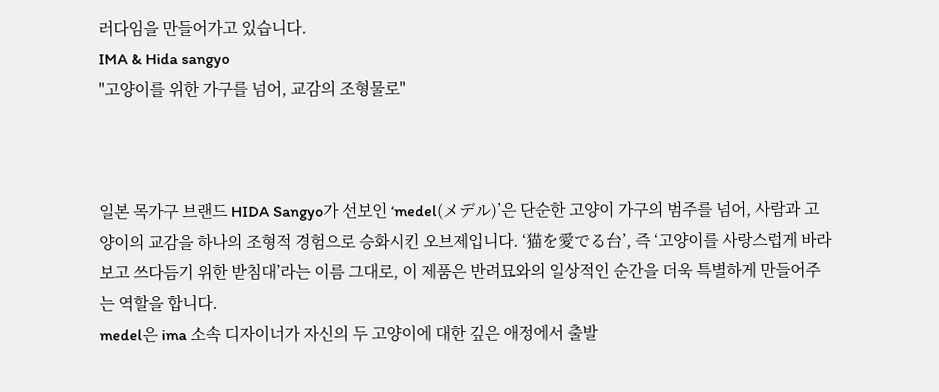러다임을 만들어가고 있습니다.
IMA & Hida sangyo
"고양이를 위한 가구를 넘어, 교감의 조형물로"



일본 목가구 브랜드 HIDA Sangyo가 선보인 ‘medel(メデル)’은 단순한 고양이 가구의 범주를 넘어, 사람과 고양이의 교감을 하나의 조형적 경험으로 승화시킨 오브제입니다. ‘猫を愛でる台’, 즉 ‘고양이를 사랑스럽게 바라보고 쓰다듬기 위한 받침대’라는 이름 그대로, 이 제품은 반려묘와의 일상적인 순간을 더욱 특별하게 만들어주는 역할을 합니다.
medel은 ima 소속 디자이너가 자신의 두 고양이에 대한 깊은 애정에서 출발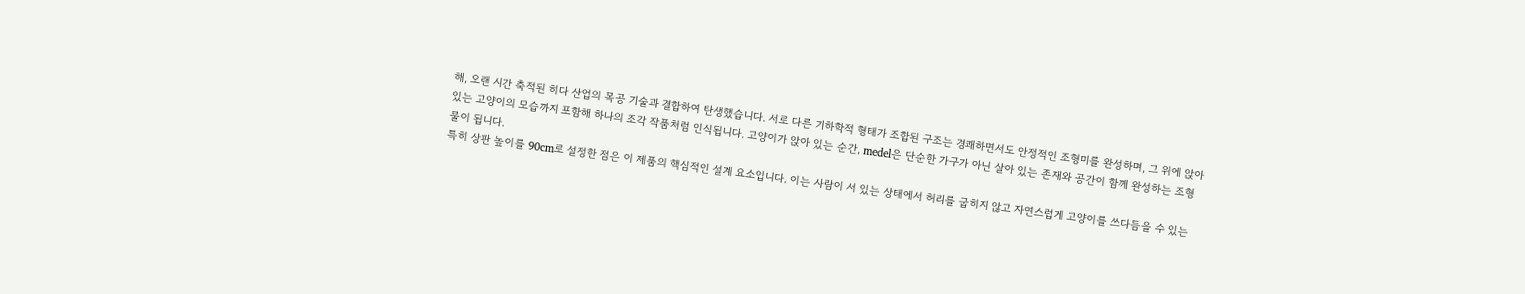해, 오랜 시간 축적된 히다 산업의 목공 기술과 결합하여 탄생했습니다. 서로 다른 기하학적 형태가 조합된 구조는 경쾌하면서도 안정적인 조형미를 완성하며, 그 위에 앉아 있는 고양이의 모습까지 포함해 하나의 조각 작품처럼 인식됩니다. 고양이가 앉아 있는 순간, medel은 단순한 가구가 아닌 살아 있는 존재와 공간이 함께 완성하는 조형물이 됩니다.
특히 상판 높이를 90cm로 설정한 점은 이 제품의 핵심적인 설계 요소입니다. 이는 사람이 서 있는 상태에서 허리를 굽히지 않고 자연스럽게 고양이를 쓰다듬을 수 있는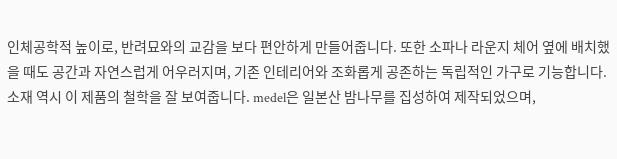인체공학적 높이로, 반려묘와의 교감을 보다 편안하게 만들어줍니다. 또한 소파나 라운지 체어 옆에 배치했을 때도 공간과 자연스럽게 어우러지며, 기존 인테리어와 조화롭게 공존하는 독립적인 가구로 기능합니다.
소재 역시 이 제품의 철학을 잘 보여줍니다. medel은 일본산 밤나무를 집성하여 제작되었으며,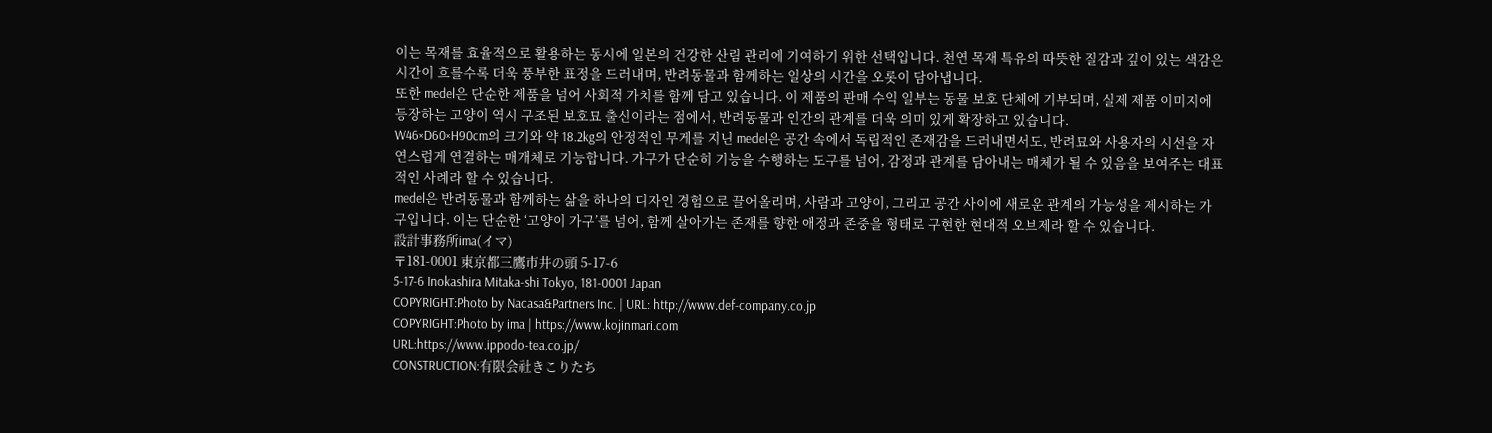이는 목재를 효율적으로 활용하는 동시에 일본의 건강한 산림 관리에 기여하기 위한 선택입니다. 천연 목재 특유의 따뜻한 질감과 깊이 있는 색감은 시간이 흐를수록 더욱 풍부한 표정을 드러내며, 반려동물과 함께하는 일상의 시간을 오롯이 담아냅니다.
또한 medel은 단순한 제품을 넘어 사회적 가치를 함께 담고 있습니다. 이 제품의 판매 수익 일부는 동물 보호 단체에 기부되며, 실제 제품 이미지에 등장하는 고양이 역시 구조된 보호묘 출신이라는 점에서, 반려동물과 인간의 관계를 더욱 의미 있게 확장하고 있습니다.
W46×D60×H90cm의 크기와 약 18.2kg의 안정적인 무게를 지닌 medel은 공간 속에서 독립적인 존재감을 드러내면서도, 반려묘와 사용자의 시선을 자연스럽게 연결하는 매개체로 기능합니다. 가구가 단순히 기능을 수행하는 도구를 넘어, 감정과 관계를 담아내는 매체가 될 수 있음을 보여주는 대표적인 사례라 할 수 있습니다.
medel은 반려동물과 함께하는 삶을 하나의 디자인 경험으로 끌어올리며, 사람과 고양이, 그리고 공간 사이에 새로운 관계의 가능성을 제시하는 가구입니다. 이는 단순한 ‘고양이 가구’를 넘어, 함께 살아가는 존재를 향한 애정과 존중을 형태로 구현한 현대적 오브제라 할 수 있습니다.
設計事務所ima(イマ)
〒181-0001 東京都三鷹市井の頭 5-17-6
5-17-6 Inokashira Mitaka-shi Tokyo, 181-0001 Japan
COPYRIGHT:Photo by Nacasa&Partners Inc. | URL: http://www.def-company.co.jp
COPYRIGHT:Photo by ima | https://www.kojinmari.com
URL:https://www.ippodo-tea.co.jp/
CONSTRUCTION:有限会社きこりたち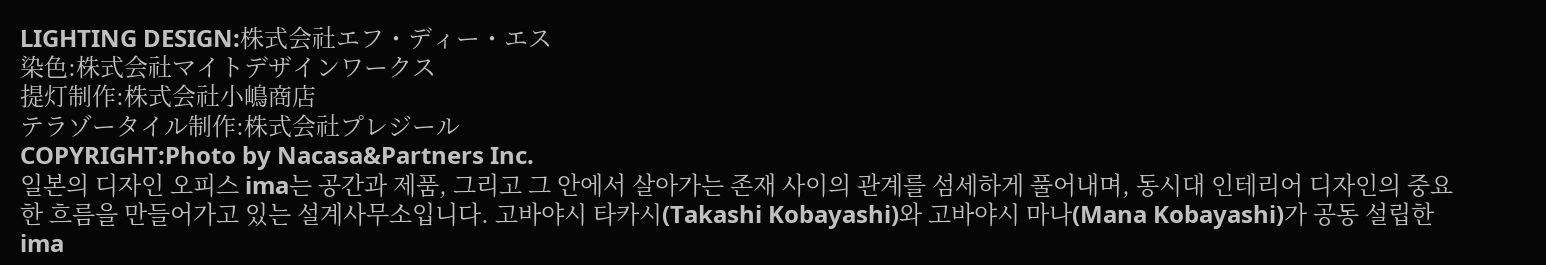LIGHTING DESIGN:株式会社エフ・ディー・エス
染色:株式会社マイトデザインワークス
提灯制作:株式会社小嶋商店
テラゾータイル制作:株式会社プレジール
COPYRIGHT:Photo by Nacasa&Partners Inc.
일본의 디자인 오피스 ima는 공간과 제품, 그리고 그 안에서 살아가는 존재 사이의 관계를 섬세하게 풀어내며, 동시대 인테리어 디자인의 중요한 흐름을 만들어가고 있는 설계사무소입니다. 고바야시 타카시(Takashi Kobayashi)와 고바야시 마나(Mana Kobayashi)가 공동 설립한 ima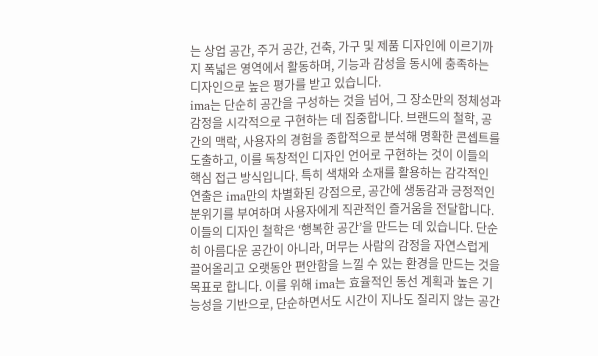는 상업 공간, 주거 공간, 건축, 가구 및 제품 디자인에 이르기까지 폭넓은 영역에서 활동하며, 기능과 감성을 동시에 충족하는 디자인으로 높은 평가를 받고 있습니다.
ima는 단순히 공간을 구성하는 것을 넘어, 그 장소만의 정체성과 감정을 시각적으로 구현하는 데 집중합니다. 브랜드의 철학, 공간의 맥락, 사용자의 경험을 종합적으로 분석해 명확한 콘셉트를 도출하고, 이를 독창적인 디자인 언어로 구현하는 것이 이들의 핵심 접근 방식입니다. 특히 색채와 소재를 활용하는 감각적인 연출은 ima만의 차별화된 강점으로, 공간에 생동감과 긍정적인 분위기를 부여하며 사용자에게 직관적인 즐거움을 전달합니다.
이들의 디자인 철학은 ‘행복한 공간’을 만드는 데 있습니다. 단순히 아름다운 공간이 아니라, 머무는 사람의 감정을 자연스럽게 끌어올리고 오랫동안 편안함을 느낄 수 있는 환경을 만드는 것을 목표로 합니다. 이를 위해 ima는 효율적인 동선 계획과 높은 기능성을 기반으로, 단순하면서도 시간이 지나도 질리지 않는 공간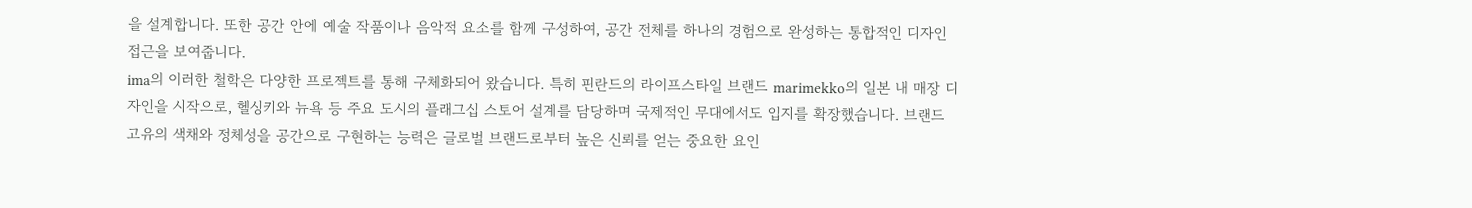을 설계합니다. 또한 공간 안에 예술 작품이나 음악적 요소를 함께 구성하여, 공간 전체를 하나의 경험으로 완성하는 통합적인 디자인 접근을 보여줍니다.
ima의 이러한 철학은 다양한 프로젝트를 통해 구체화되어 왔습니다. 특히 핀란드의 라이프스타일 브랜드 marimekko의 일본 내 매장 디자인을 시작으로, 헬싱키와 뉴욕 등 주요 도시의 플래그십 스토어 설계를 담당하며 국제적인 무대에서도 입지를 확장했습니다. 브랜드 고유의 색채와 정체성을 공간으로 구현하는 능력은 글로벌 브랜드로부터 높은 신뢰를 얻는 중요한 요인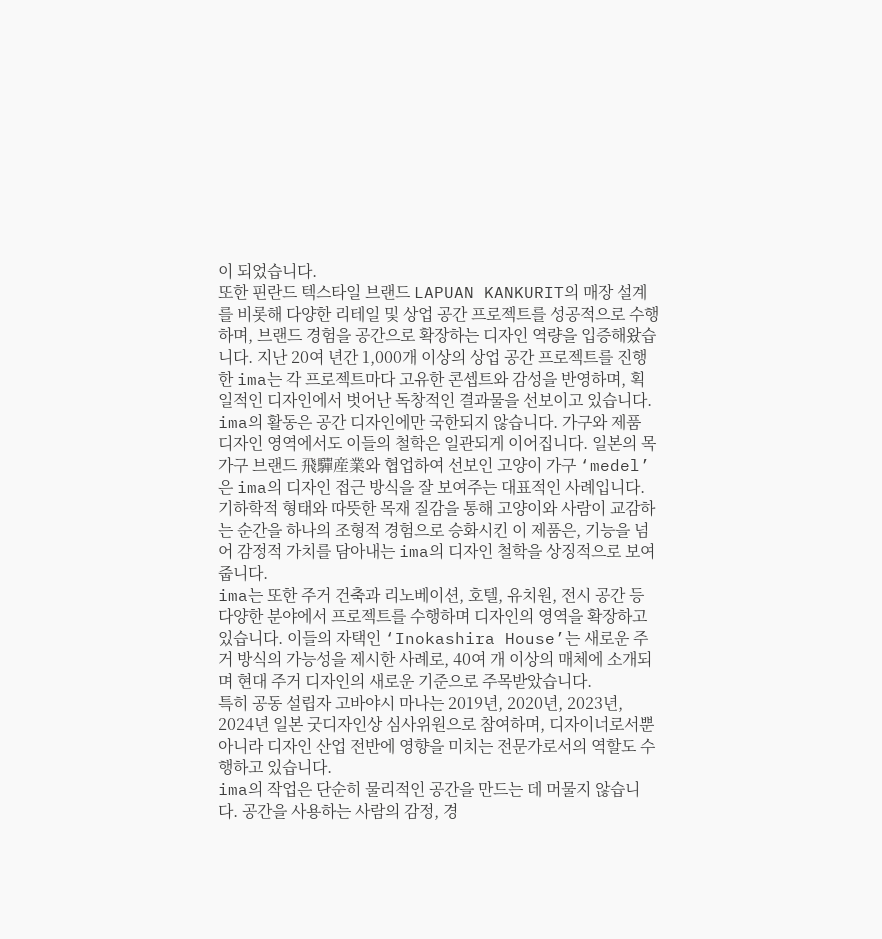이 되었습니다.
또한 핀란드 텍스타일 브랜드 LAPUAN KANKURIT의 매장 설계를 비롯해 다양한 리테일 및 상업 공간 프로젝트를 성공적으로 수행하며, 브랜드 경험을 공간으로 확장하는 디자인 역량을 입증해왔습니다. 지난 20여 년간 1,000개 이상의 상업 공간 프로젝트를 진행한 ima는 각 프로젝트마다 고유한 콘셉트와 감성을 반영하며, 획일적인 디자인에서 벗어난 독창적인 결과물을 선보이고 있습니다.
ima의 활동은 공간 디자인에만 국한되지 않습니다. 가구와 제품 디자인 영역에서도 이들의 철학은 일관되게 이어집니다. 일본의 목가구 브랜드 飛驒産業와 협업하여 선보인 고양이 가구 ‘medel’은 ima의 디자인 접근 방식을 잘 보여주는 대표적인 사례입니다. 기하학적 형태와 따뜻한 목재 질감을 통해 고양이와 사람이 교감하는 순간을 하나의 조형적 경험으로 승화시킨 이 제품은, 기능을 넘어 감정적 가치를 담아내는 ima의 디자인 철학을 상징적으로 보여줍니다.
ima는 또한 주거 건축과 리노베이션, 호텔, 유치원, 전시 공간 등 다양한 분야에서 프로젝트를 수행하며 디자인의 영역을 확장하고 있습니다. 이들의 자택인 ‘Inokashira House’는 새로운 주거 방식의 가능성을 제시한 사례로, 40여 개 이상의 매체에 소개되며 현대 주거 디자인의 새로운 기준으로 주목받았습니다.
특히 공동 설립자 고바야시 마나는 2019년, 2020년, 2023년, 2024년 일본 굿디자인상 심사위원으로 참여하며, 디자이너로서뿐 아니라 디자인 산업 전반에 영향을 미치는 전문가로서의 역할도 수행하고 있습니다.
ima의 작업은 단순히 물리적인 공간을 만드는 데 머물지 않습니다. 공간을 사용하는 사람의 감정, 경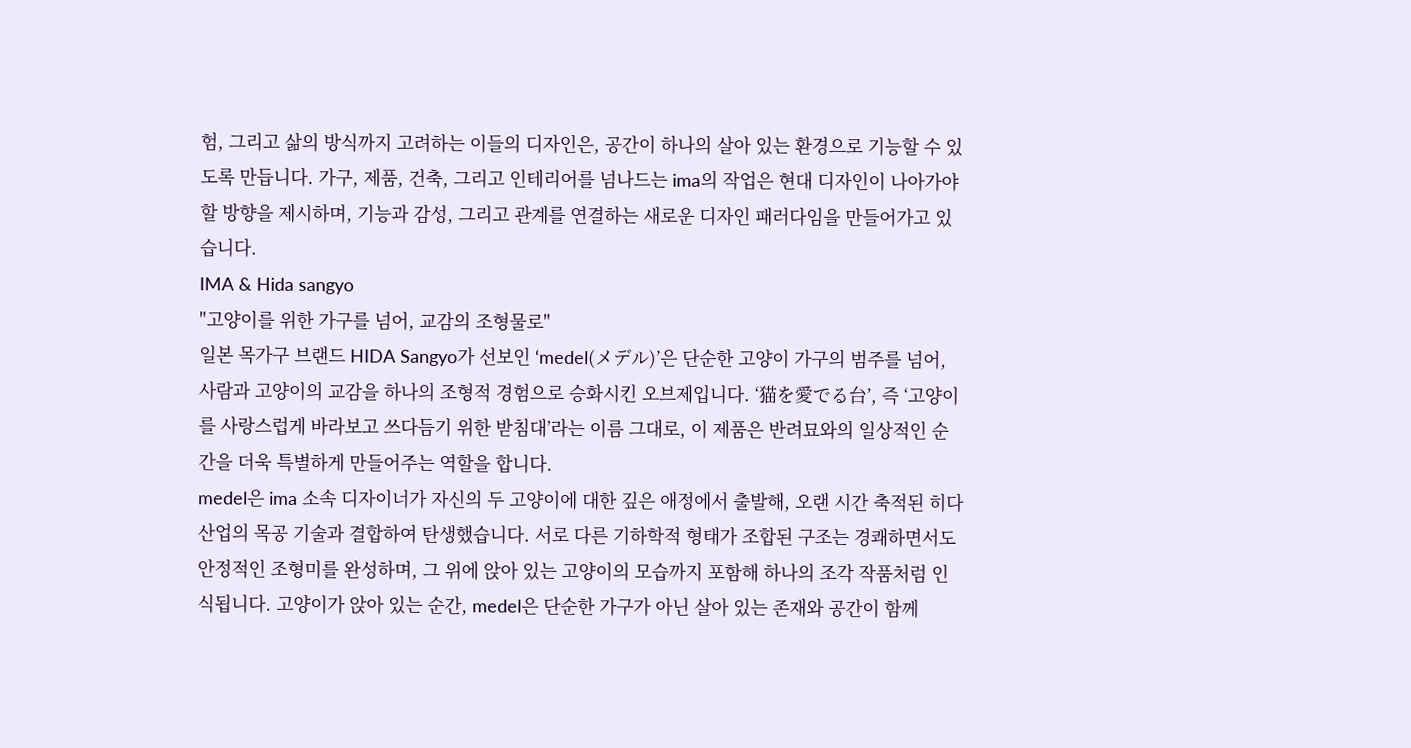험, 그리고 삶의 방식까지 고려하는 이들의 디자인은, 공간이 하나의 살아 있는 환경으로 기능할 수 있도록 만듭니다. 가구, 제품, 건축, 그리고 인테리어를 넘나드는 ima의 작업은 현대 디자인이 나아가야 할 방향을 제시하며, 기능과 감성, 그리고 관계를 연결하는 새로운 디자인 패러다임을 만들어가고 있습니다.
IMA & Hida sangyo
"고양이를 위한 가구를 넘어, 교감의 조형물로"
일본 목가구 브랜드 HIDA Sangyo가 선보인 ‘medel(メデル)’은 단순한 고양이 가구의 범주를 넘어, 사람과 고양이의 교감을 하나의 조형적 경험으로 승화시킨 오브제입니다. ‘猫を愛でる台’, 즉 ‘고양이를 사랑스럽게 바라보고 쓰다듬기 위한 받침대’라는 이름 그대로, 이 제품은 반려묘와의 일상적인 순간을 더욱 특별하게 만들어주는 역할을 합니다.
medel은 ima 소속 디자이너가 자신의 두 고양이에 대한 깊은 애정에서 출발해, 오랜 시간 축적된 히다 산업의 목공 기술과 결합하여 탄생했습니다. 서로 다른 기하학적 형태가 조합된 구조는 경쾌하면서도 안정적인 조형미를 완성하며, 그 위에 앉아 있는 고양이의 모습까지 포함해 하나의 조각 작품처럼 인식됩니다. 고양이가 앉아 있는 순간, medel은 단순한 가구가 아닌 살아 있는 존재와 공간이 함께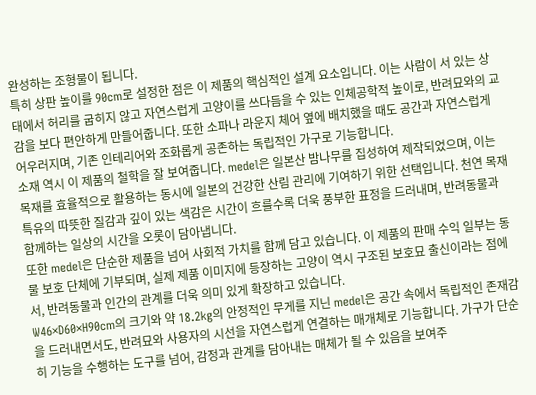완성하는 조형물이 됩니다.
특히 상판 높이를 90cm로 설정한 점은 이 제품의 핵심적인 설계 요소입니다. 이는 사람이 서 있는 상태에서 허리를 굽히지 않고 자연스럽게 고양이를 쓰다듬을 수 있는 인체공학적 높이로, 반려묘와의 교감을 보다 편안하게 만들어줍니다. 또한 소파나 라운지 체어 옆에 배치했을 때도 공간과 자연스럽게 어우러지며, 기존 인테리어와 조화롭게 공존하는 독립적인 가구로 기능합니다.
소재 역시 이 제품의 철학을 잘 보여줍니다. medel은 일본산 밤나무를 집성하여 제작되었으며, 이는 목재를 효율적으로 활용하는 동시에 일본의 건강한 산림 관리에 기여하기 위한 선택입니다. 천연 목재 특유의 따뜻한 질감과 깊이 있는 색감은 시간이 흐를수록 더욱 풍부한 표정을 드러내며, 반려동물과 함께하는 일상의 시간을 오롯이 담아냅니다.
또한 medel은 단순한 제품을 넘어 사회적 가치를 함께 담고 있습니다. 이 제품의 판매 수익 일부는 동물 보호 단체에 기부되며, 실제 제품 이미지에 등장하는 고양이 역시 구조된 보호묘 출신이라는 점에서, 반려동물과 인간의 관계를 더욱 의미 있게 확장하고 있습니다.
W46×D60×H90cm의 크기와 약 18.2kg의 안정적인 무게를 지닌 medel은 공간 속에서 독립적인 존재감을 드러내면서도, 반려묘와 사용자의 시선을 자연스럽게 연결하는 매개체로 기능합니다. 가구가 단순히 기능을 수행하는 도구를 넘어, 감정과 관계를 담아내는 매체가 될 수 있음을 보여주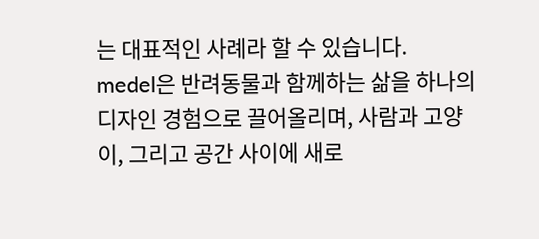는 대표적인 사례라 할 수 있습니다.
medel은 반려동물과 함께하는 삶을 하나의 디자인 경험으로 끌어올리며, 사람과 고양이, 그리고 공간 사이에 새로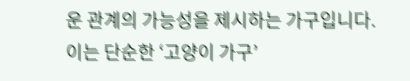운 관계의 가능성을 제시하는 가구입니다. 이는 단순한 ‘고양이 가구’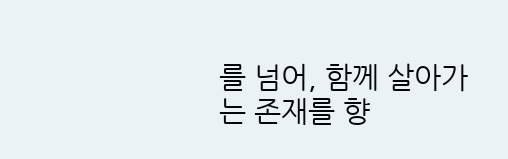를 넘어, 함께 살아가는 존재를 향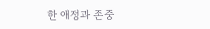한 애정과 존중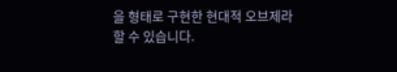을 형태로 구현한 현대적 오브제라 할 수 있습니다.